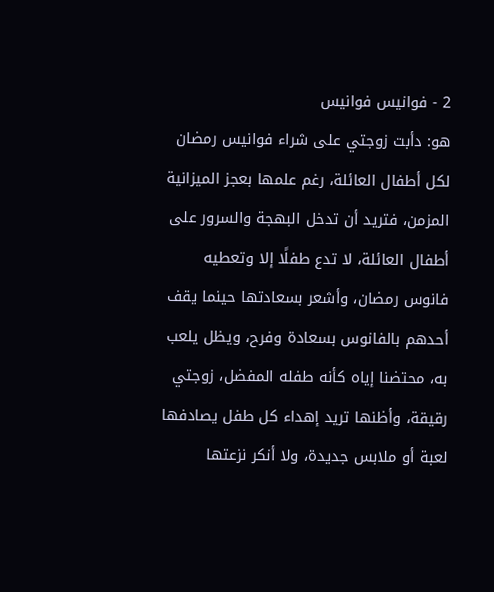2 - فوانيس فوانيس
هو: دأبت زوجتي على شراء فوانيس رمضان لكل أطفال العائلة، رغم علمها بعجز الميزانية المزمن، فتريد أن تدخل البهجة والسرور على أطفال العائلة، لا تدع طفلًا إلا وتعطيه فانوس رمضان، وأشعر بسعادتها حينما يقف أحدهم بالفانوس بسعادة وفرح، ويظل يلعب به، محتضنا إياه كأنه طفله المفضل، زوجتي رقيقة، وأظنها تريد إهداء كل طفل يصادفها لعبة أو ملابس جديدة، ولا أنكر نزعتها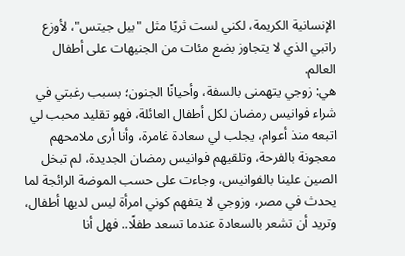الإنسانية الكريمة، لكني لست ثريًا مثل "بيل جيتس"، لأوزع راتبي الذي لا يتجاوز بضع مئات من الجنيهات على أطفال العالم.
هي: زوجي يتهمنى بالسفة، وأحيانًا الجنون؛ بسبب رغبتي في شراء فوانيس رمضان لكل أطفال العائلة، فهو تقليد محبب لي اتبعه منذ أعوام، يجلب لي سعادة غامرة، وأنا أرى ملامحهم معجونة بالفرحة، وتلقيهم فوانيس رمضان الجديدة، لم تبخل الصين علينا بالفوانيس، وجاءت على حسب الموضة الرائجة لما يحدث في مصر، وزوجي لا يتفهم كوني امرأة ليس لديها أطفال، وتريد أن تشعر بالسعادة عندما تسعد طفلًا.. فهل أنا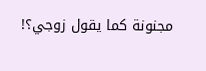مجنونة كما يقول زوجي؟!